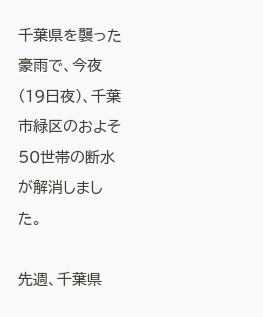千葉県を襲った豪雨で、今夜(19日夜)、千葉市緑区のおよそ50世帯の断水が解消しました。

先週、千葉県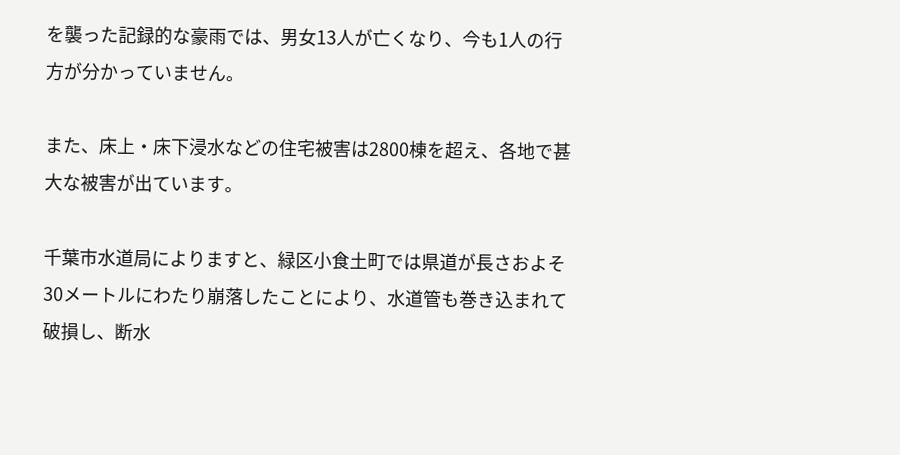を襲った記録的な豪雨では、男女13人が亡くなり、今も1人の行方が分かっていません。

また、床上・床下浸水などの住宅被害は2800棟を超え、各地で甚大な被害が出ています。

千葉市水道局によりますと、緑区小食土町では県道が長さおよそ30メートルにわたり崩落したことにより、水道管も巻き込まれて破損し、断水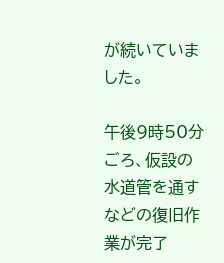が続いていました。

午後9時50分ごろ、仮設の水道管を通すなどの復旧作業が完了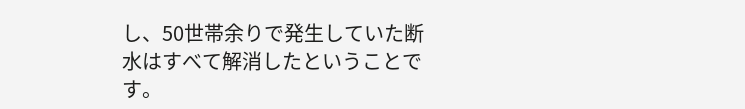し、50世帯余りで発生していた断水はすべて解消したということです。